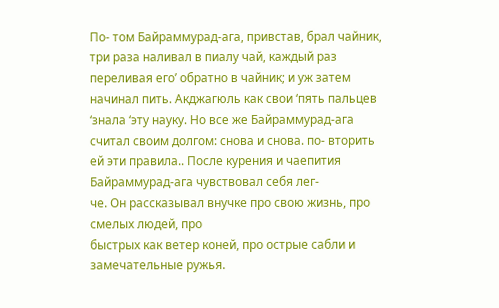По- том Байраммурад-ага, привстав, брал чайник, три раза наливал в пиалу чай, каждый раз переливая его’ обратно в чайник; и уж затем начинал пить. Акджагюль как свои ‘пять пальцев ‘знала ‘эту науку. Но все же Байраммурад-ага считал своим долгом: снова и снова. по- вторить ей эти правила.. После курения и чаепития Байраммурад-ага чувствовал себя лег-
че. Он рассказывал внучке про свою жизнь, про смелых людей, про
быстрых как ветер коней, про острые сабли и замечательные ружья.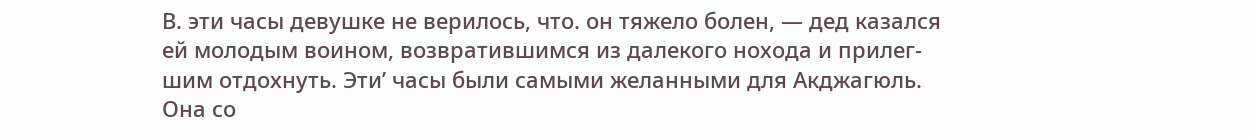В. эти часы девушке не верилось, что. он тяжело болен, — дед казался
ей молодым воином, возвратившимся из далекого нохода и прилег-
шим отдохнуть. Эти’ часы были самыми желанными для Акджагюль.
Она со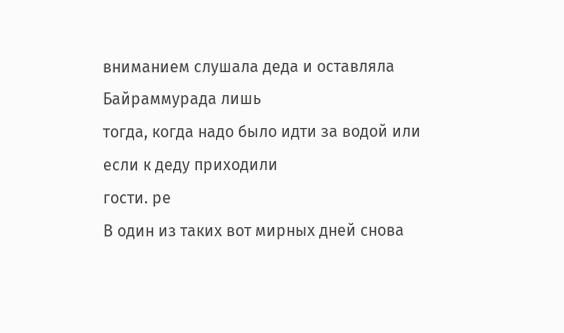вниманием слушала деда и оставляла Байраммурада лишь
тогда, когда надо было идти за водой или если к деду приходили
гости. ре
В один из таких вот мирных дней снова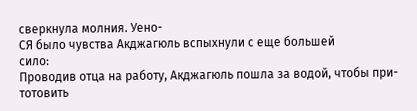сверкнула молния. Уено-
СЯ было чувства Акджагюль вспыхнули с еще большей
сило:
Проводив отца на работу, Акджагюль пошла за водой, чтобы при-
тотовить